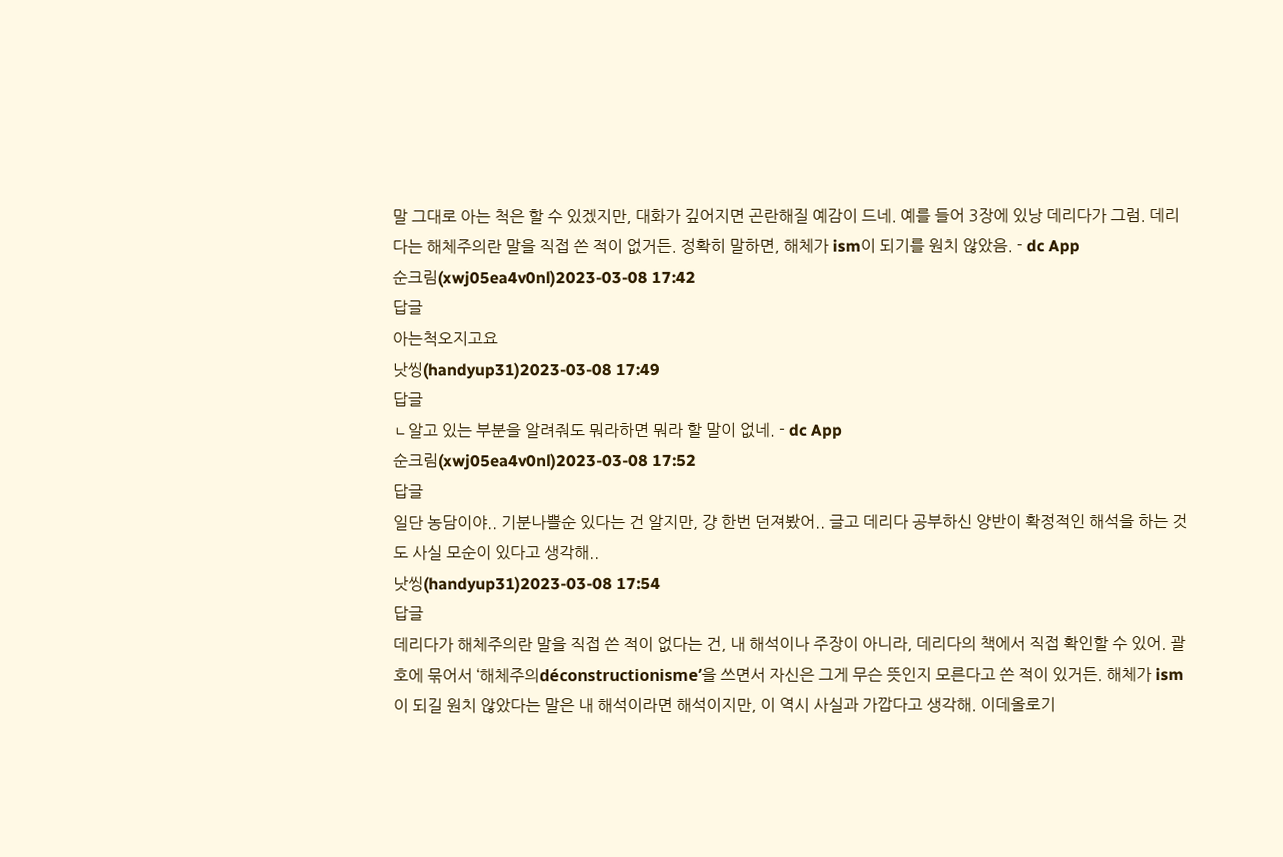말 그대로 아는 척은 할 수 있겠지만, 대화가 깊어지면 곤란해질 예감이 드네. 예를 들어 3장에 있낭 데리다가 그럼. 데리다는 해체주의란 말을 직접 쓴 적이 없거든. 정확히 말하면, 해체가 ism이 되기를 원치 않았음. - dc App
순크림(xwj05ea4v0nl)2023-03-08 17:42
답글
아는척오지고요
낫씽(handyup31)2023-03-08 17:49
답글
ㄴ알고 있는 부분을 알려줘도 뭐라하면 뭐라 할 말이 없네. - dc App
순크림(xwj05ea4v0nl)2023-03-08 17:52
답글
일단 농담이야.. 기분나쁠순 있다는 건 알지만, 걍 한번 던져봤어.. 글고 데리다 공부하신 양반이 확정적인 해석을 하는 것도 사실 모순이 있다고 생각해..
낫씽(handyup31)2023-03-08 17:54
답글
데리다가 해체주의란 말을 직접 쓴 적이 없다는 건, 내 해석이나 주장이 아니라, 데리다의 책에서 직접 확인할 수 있어. 괄호에 묶어서 ‘해체주의déconstructionisme’을 쓰면서 자신은 그게 무슨 뜻인지 모른다고 쓴 적이 있거든. 해체가 ism이 되길 원치 않았다는 말은 내 해석이라면 해석이지만, 이 역시 사실과 가깝다고 생각해. 이데올로기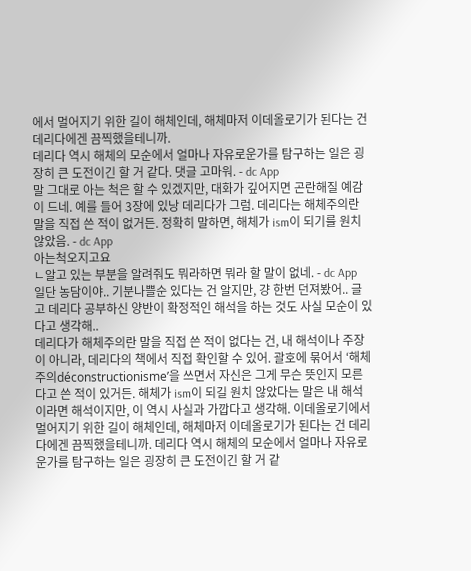에서 멀어지기 위한 길이 해체인데, 해체마저 이데올로기가 된다는 건 데리다에겐 끔찍했을테니까.
데리다 역시 해체의 모순에서 얼마나 자유로운가를 탐구하는 일은 굉장히 큰 도전이긴 할 거 같다. 댓글 고마워. - dc App
말 그대로 아는 척은 할 수 있겠지만, 대화가 깊어지면 곤란해질 예감이 드네. 예를 들어 3장에 있낭 데리다가 그럼. 데리다는 해체주의란 말을 직접 쓴 적이 없거든. 정확히 말하면, 해체가 ism이 되기를 원치 않았음. - dc App
아는척오지고요
ㄴ알고 있는 부분을 알려줘도 뭐라하면 뭐라 할 말이 없네. - dc App
일단 농담이야.. 기분나쁠순 있다는 건 알지만, 걍 한번 던져봤어.. 글고 데리다 공부하신 양반이 확정적인 해석을 하는 것도 사실 모순이 있다고 생각해..
데리다가 해체주의란 말을 직접 쓴 적이 없다는 건, 내 해석이나 주장이 아니라, 데리다의 책에서 직접 확인할 수 있어. 괄호에 묶어서 ‘해체주의déconstructionisme’을 쓰면서 자신은 그게 무슨 뜻인지 모른다고 쓴 적이 있거든. 해체가 ism이 되길 원치 않았다는 말은 내 해석이라면 해석이지만, 이 역시 사실과 가깝다고 생각해. 이데올로기에서 멀어지기 위한 길이 해체인데, 해체마저 이데올로기가 된다는 건 데리다에겐 끔찍했을테니까. 데리다 역시 해체의 모순에서 얼마나 자유로운가를 탐구하는 일은 굉장히 큰 도전이긴 할 거 같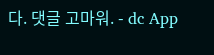다. 댓글 고마워. - dc App